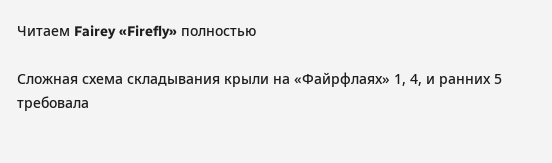Читаем Fairey «Firefly» полностью

Сложная схема складывания крыли на «Файрфлаях» 1, 4, и ранних 5 требовала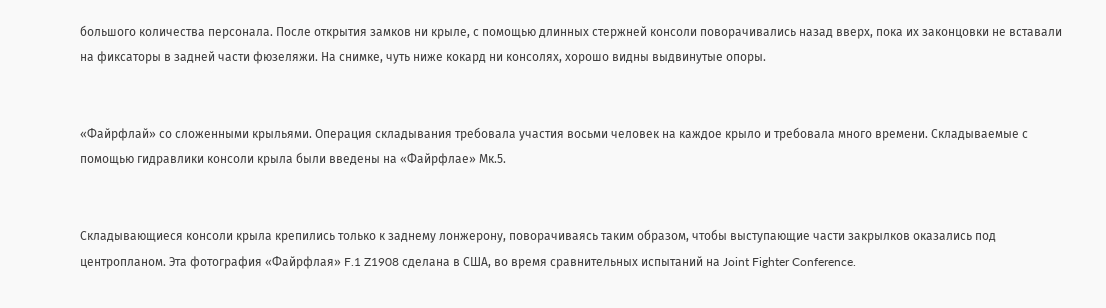большого количества персонала. После открытия замков ни крыле, с помощью длинных стержней консоли поворачивались назад вверх, пока их законцовки не вставали на фиксаторы в задней части фюзеляжи. На снимке, чуть ниже кокард ни консолях, хорошо видны выдвинутые опоры.


«Файрфлай» со сложенными крыльями. Операция складывания требовала участия восьми человек на каждое крыло и требовала много времени. Складываемые с помощью гидравлики консоли крыла были введены на «Файрфлае» Мк.5.


Складывающиеся консоли крыла крепились только к заднему лонжерону, поворачиваясь таким образом, чтобы выступающие части закрылков оказались под центропланом. Эта фотография «Файрфлая» F.1 Z1908 сделана в США, во время сравнительных испытаний на Joint Fighter Conference.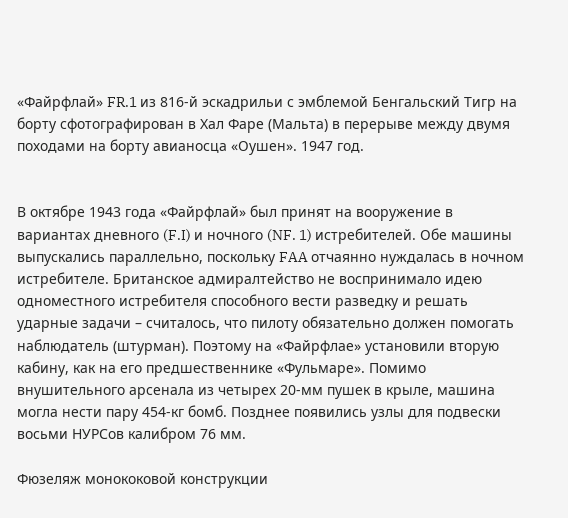«Файрфлай» FR.1 из 816-й эскадрильи с эмблемой Бенгальский Тигр на борту сфотографирован в Хал Фаре (Мальта) в перерыве между двумя походами на борту авианосца «Оушен». 1947 год.


В октябре 1943 года «Файрфлай» был принят на вооружение в вариантах дневного (F.I) и ночного (NF. 1) истребителей. Обе машины выпускались параллельно, поскольку FAA отчаянно нуждалась в ночном истребителе. Британское адмиралтейство не воспринимало идею одноместного истребителя способного вести разведку и решать ударные задачи – считалось, что пилоту обязательно должен помогать наблюдатель (штурман). Поэтому на «Файрфлае» установили вторую кабину, как на его предшественнике «Фульмаре». Помимо внушительного арсенала из четырех 20-мм пушек в крыле, машина могла нести пару 454-кг бомб. Позднее появились узлы для подвески восьми НУРСов калибром 76 мм.

Фюзеляж монококовой конструкции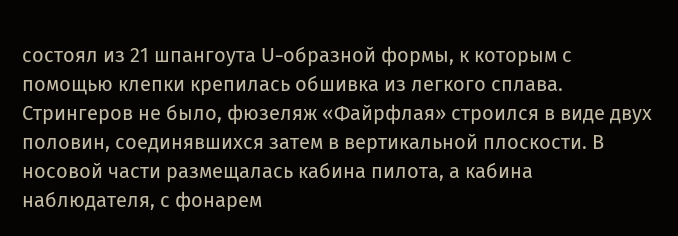состоял из 21 шпангоута U-образной формы, к которым с помощью клепки крепилась обшивка из легкого сплава. Стрингеров не было, фюзеляж «Файрфлая» строился в виде двух половин, соединявшихся затем в вертикальной плоскости. В носовой части размещалась кабина пилота, а кабина наблюдателя, с фонарем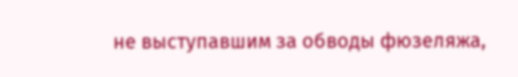не выступавшим за обводы фюзеляжа,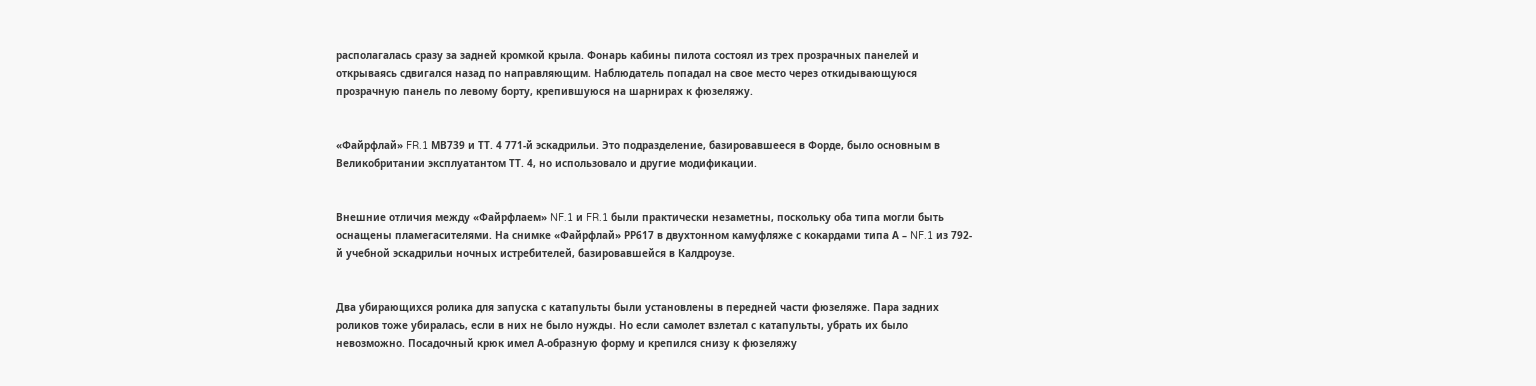располагалась сразу за задней кромкой крыла. Фонарь кабины пилота состоял из трех прозрачных панелей и открываясь сдвигался назад по направляющим. Наблюдатель попадал на свое место через откидывающуюся прозрачную панель по левому борту, крепившуюся на шарнирах к фюзеляжу.


«Файрфлай» FR.1 МВ739 и ТТ. 4 771-й эскадрильи. Это подразделение, базировавшееся в Форде, было основным в Великобритании эксплуатантом ТТ. 4, но использовало и другие модификации.


Внешние отличия между «Файрфлаем» NF.1 и FR.1 были практически незаметны, поскольку оба типа могли быть оснащены пламегасителями. На снимке «Файрфлай» РР617 в двухтонном камуфляже с кокардами типа А – NF.1 из 792-й учебной эскадрильи ночных истребителей, базировавшейся в Калдроузе.


Два убирающихся ролика для запуска с катапульты были установлены в передней части фюзеляже. Пара задних роликов тоже убиралась, если в них не было нужды. Но если самолет взлетал с катапульты, убрать их было невозможно. Посадочный крюк имел А-образную форму и крепился снизу к фюзеляжу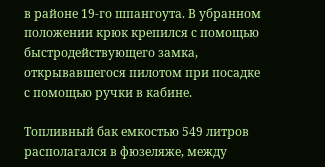в районе 19-го шпангоута. В убранном положении крюк крепился с помощью быстродействующего замка, открывавшегося пилотом при посадке с помощью ручки в кабине.

Топливный бак емкостью 549 литров располагался в фюзеляже, между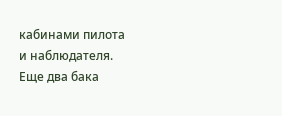кабинами пилота и наблюдателя. Еще два бака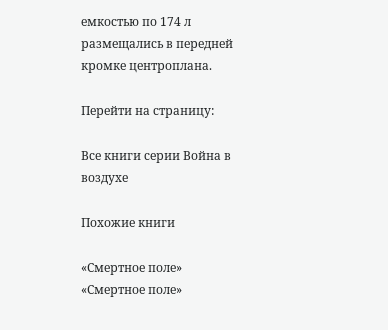емкостью по 174 л размещались в передней кромке центроплана.

Перейти на страницу:

Все книги серии Война в воздухе

Похожие книги

«Смертное поле»
«Смертное поле»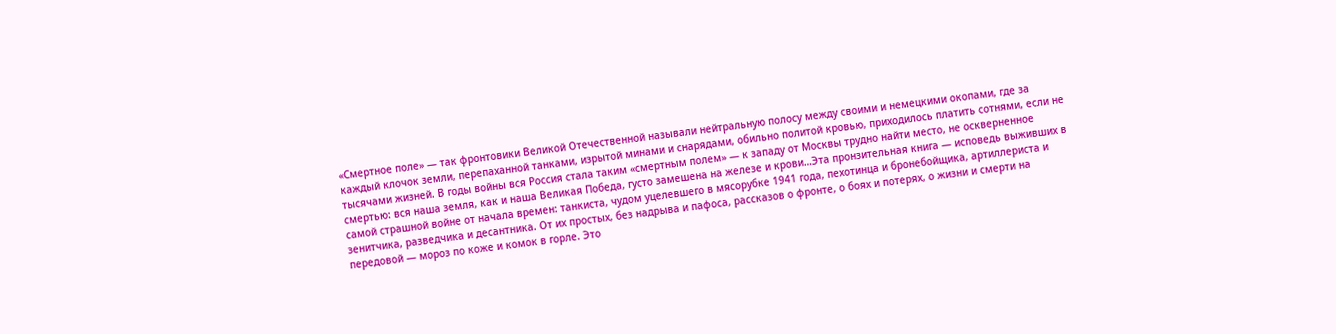«Смертное поле» — так фронтовики Великой Отечественной называли нейтральную полосу между своими и немецкими окопами, где за каждый клочок земли, перепаханной танками, изрытой минами и снарядами, обильно политой кровью, приходилось платить сотнями, если не тысячами жизней. В годы войны вся Россия стала таким «смертным полем» — к западу от Москвы трудно найти место, не оскверненное смертью: вся наша земля, как и наша Великая Победа, густо замешена на железе и крови…Эта пронзительная книга — исповедь выживших в самой страшной войне от начала времен: танкиста, чудом уцелевшего в мясорубке 1941 года, пехотинца и бронебойщика, артиллериста и зенитчика, разведчика и десантника. От их простых, без надрыва и пафоса, рассказов о фронте, о боях и потерях, о жизни и смерти на передовой — мороз по коже и комок в горле. Это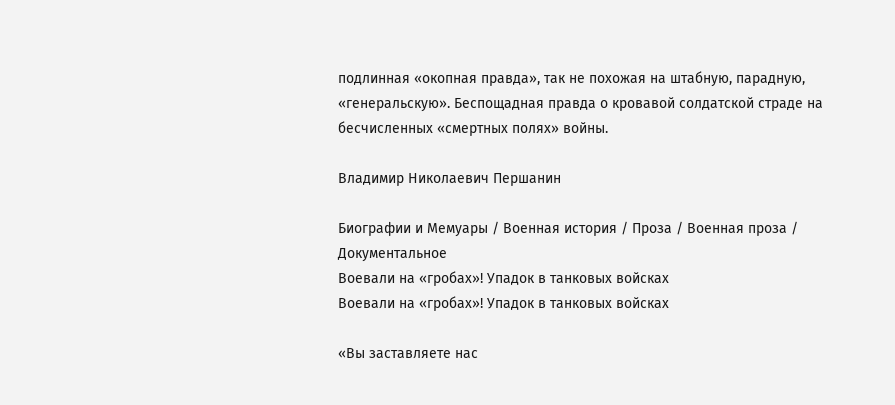подлинная «окопная правда», так не похожая на штабную, парадную, «генеральскую». Беспощадная правда о кровавой солдатской страде на бесчисленных «смертных полях» войны.

Владимир Николаевич Першанин

Биографии и Мемуары / Военная история / Проза / Военная проза / Документальное
Воевали на «гробах»! Упадок в танковых войсках
Воевали на «гробах»! Упадок в танковых войсках

«Вы заставляете нас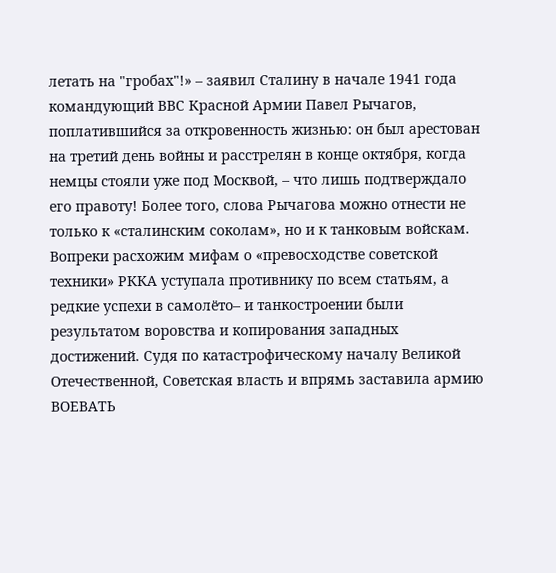летать на "гробах"!» – заявил Сталину в начале 1941 года командующий ВВС Красной Армии Павел Рычагов, поплатившийся за откровенность жизнью: он был арестован на третий день войны и расстрелян в конце октября, когда немцы стояли уже под Москвой, – что лишь подтверждало его правоту! Более того, слова Рычагова можно отнести не только к «сталинским соколам», но и к танковым войскам. Вопреки расхожим мифам о «превосходстве советской техники» РККА уступала противнику по всем статьям, а редкие успехи в самолёто– и танкостроении были результатом воровства и копирования западных достижений. Судя по катастрофическому началу Великой Отечественной, Советская власть и впрямь заставила армию ВОЕВАТЬ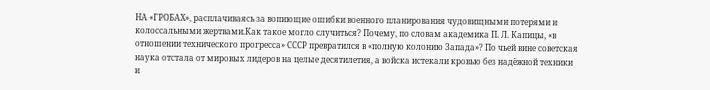НА «ГРОБАХ», расплачиваясь за вопиющие ошибки военного планирования чудовищными потерями и колоссальными жертвами.Как такое могло случиться? Почему, по словам академика П. Л. Капицы, «в отношении технического прогресса» СССР превратился в «полную колонию Запада»? По чьей вине советская наука отстала от мировых лидеров на целые десятилетия, а войска истекали кровью без надёжной техники и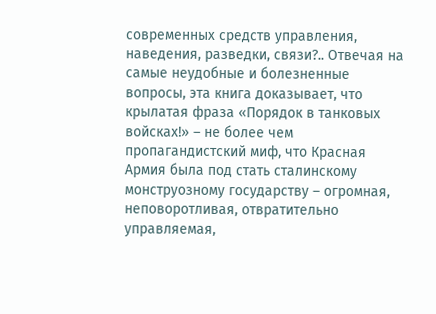современных средств управления, наведения, разведки, связи?.. Отвечая на самые неудобные и болезненные вопросы, эта книга доказывает, что крылатая фраза «Порядок в танковых войсках!» – не более чем пропагандистский миф, что Красная Армия была под стать сталинскому монструозному государству – огромная, неповоротливая, отвратительно управляемая,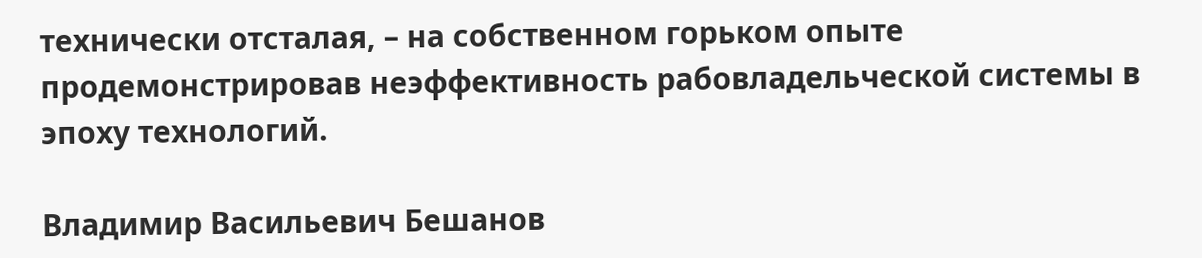технически отсталая, – на собственном горьком опыте продемонстрировав неэффективность рабовладельческой системы в эпоху технологий.

Владимир Васильевич Бешанов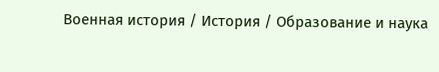Военная история / История / Образование и наука